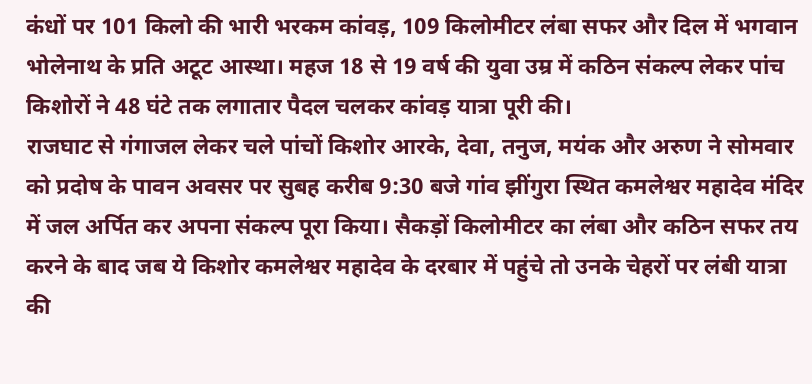कंधों पर 101 किलो की भारी भरकम कांवड़, 109 किलोमीटर लंबा सफर और दिल में भगवान भोलेनाथ के प्रति अटूट आस्था। महज 18 से 19 वर्ष की युवा उम्र में कठिन संकल्प लेकर पांच किशोरों ने 48 घंटे तक लगातार पैदल चलकर कांवड़ यात्रा पूरी की।
राजघाट से गंगाजल लेकर चले पांचों किशोर आरके, देवा, तनुज, मयंक और अरुण ने सोमवार को प्रदोष के पावन अवसर पर सुबह करीब 9:30 बजे गांव झींगुरा स्थित कमलेश्वर महादेव मंदिर में जल अर्पित कर अपना संकल्प पूरा किया। सैकड़ों किलोमीटर का लंबा और कठिन सफर तय करने के बाद जब ये किशोर कमलेश्वर महादेव के दरबार में पहुंचे तो उनके चेहरों पर लंबी यात्रा की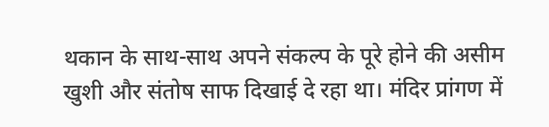थकान के साथ-साथ अपने संकल्प के पूरे होने की असीम खुशी और संतोष साफ दिखाई दे रहा था। मंदिर प्रांगण में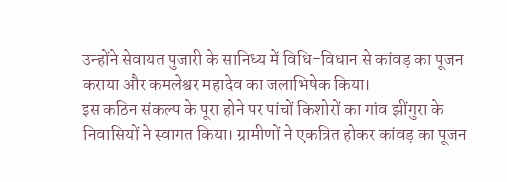उन्होंने सेवायत पुजारी के सानिध्य में विधि-विधान से कांवड़ का पूजन कराया और कमलेश्वर महादेव का जलाभिषेक किया।
इस कठिन संकल्प के पूरा होने पर पांचों किशोरों का गांव झींगुरा के निवासियों ने स्वागत किया। ग्रामीणों ने एकत्रित होकर कांवड़ का पूजन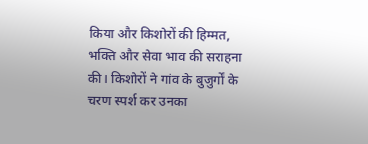किया और किशोरों की हिम्मत, भक्ति और सेवा भाव की सराहना की। किशोरों ने गांव के बुजुर्गों के चरण स्पर्श कर उनका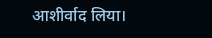आशीर्वाद लिया।